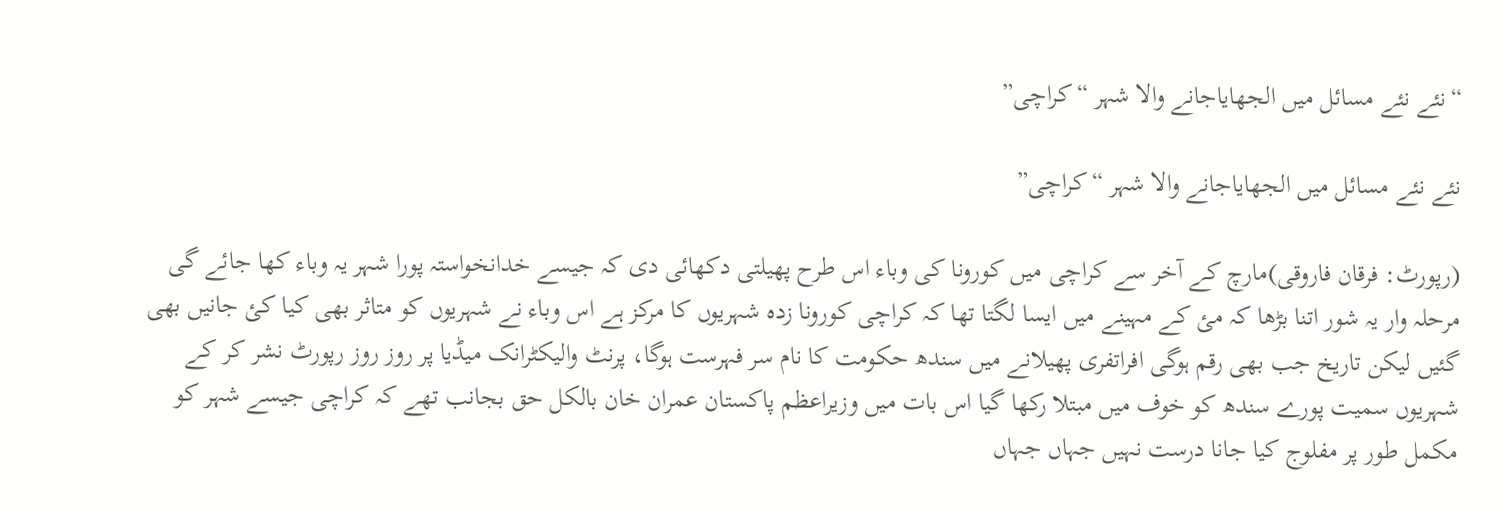“نئے نئے مسائل میں الجھایاجانے والا شہر “کراچی”

نئے نئے مسائل میں الجھایاجانے والا شہر “کراچی”

(رپورٹ: فرقان فاروقی)مارچ کے آخر سے کراچی میں کورونا کی وباء اس طرح پھیلتی دکھائی دی کہ جیسے خدانخواستہ پورا شہر یہ وباء کھا جائے گی مرحلہ وار یہ شور اتنا بڑھا کہ مئ کے مہینے میں ایسا لگتا تھا کہ کراچی کورونا زدہ شہریوں کا مرکز ہے اس وباء نے شہریوں کو متاثر بھی کیا کئ جانیں بھی گئیں لیکن تاریخ جب بھی رقم ہوگی افراتفری پھیلانے میں سندھ حکومت کا نام سر فہرست ہوگا، پرنٹ والیکٹرانک میڈیا پر روز روز رپورٹ نشر کر کے شہریوں سمیت پورے سندھ کو خوف میں مبتلا رکھا گیا اس بات میں وزیراعظم پاکستان عمران خان بالکل حق بجانب تھے کہ کراچی جیسے شہر کو مکمل طور پر مفلوج کیا جانا درست نہیں جہاں جہاں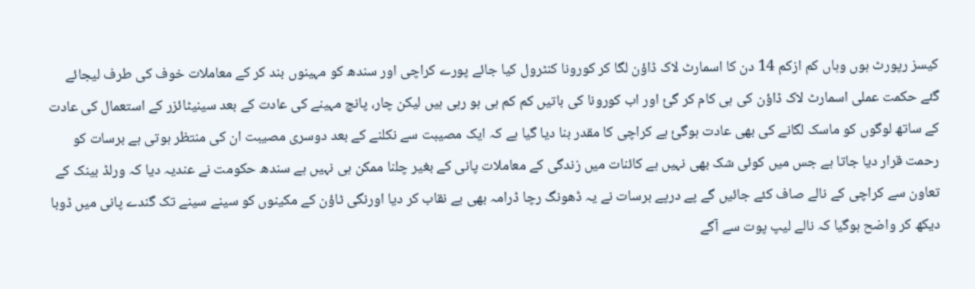کیسز رپورٹ ہوں وہاں کم ازکم 14 دن کا اسمارٹ لاک ڈاؤن لگا کر کورونا کنٹرول کیا جائے پورے کراچی اور سندھ کو مہینوں بند کر کے معاملات خوف کی طرف لیجائے گئے حکمت عملی اسمارٹ لاک ڈاؤن کی ہی کام کر گئ اور اب کورونا کی باتیں کم کم ہی ہو رہی ہیں لیکن چار، پانچ مہینے کی عادت کے بعد سینیٹائزر کے استعمال کی عادت کے ساتھ لوگوں کو ماسک لگانے کی بھی عادت ہوگئ ہے کراچی کا مقدر بنا دیا گیا ہے کہ ایک مصیبت سے نکلنے کے بعد دوسری مصیبت ان کی منتظر ہوتی ہے برسات کو رحمت قرار دیا جاتا ہے جس میں کوئی شک بھی نہیں ہے کائنات میں زندگی کے معاملات پانی کے بغیر چلنا ممکن ہی نہیں ہے سندھ حکومت نے عندیہ دیا کہ ورلڈ بینک کے تعاون سے کراچی کے نالے صاف کئے جائیں گے پے درپے برسات نے یہ ڈھونگ رچا ڈرامہ بھی بے نقاب کر دیا اورنگی ٹاؤن کے مکینوں کو سینے سینے تک گندے پانی میں ڈوبا دیکھ کر واضح ہوگیا کہ نالے لیپ پوت سے آگے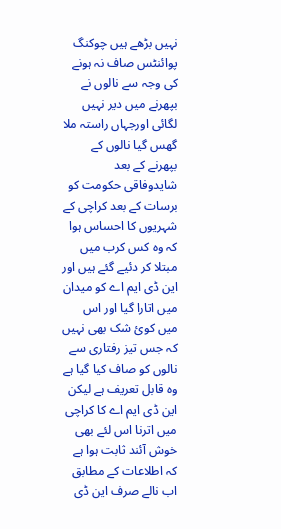نہیں بڑھے ہیں چوکنگ پوائنٹس صاف نہ ہونے کی وجہ سے نالوں نے بپھرنے میں دیر نہیں لگائی اورجہاں راستہ ملا گھس گیا نالوں کے بپھرنے کے بعد شایدوفاقی حکومت کو برسات کے بعد کراچی کے شہریوں کا احساس ہوا کہ وہ کس کرب میں مبتلا کر دئیے گئے ہیں اور این ڈی ایم اے کو میدان میں اتارا گیا اور اس میں کوئ شک بھی نہیں کہ جس تیز رفتاری سے نالوں کو صاف کیا گیا ہے وہ قابل تعریف ہے لیکن این ڈی ایم اے کا کراچی میں اترنا اس لئے بھی خوش آئند ثابت ہوا ہے کہ اطلاعات کے مطابق اب نالے صرف این ڈی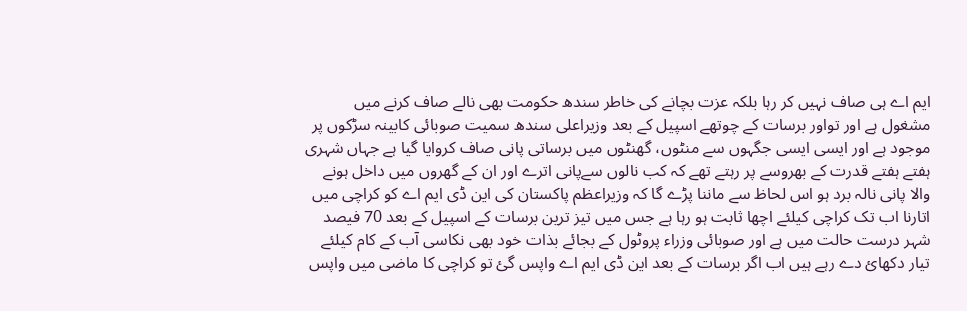ایم اے ہی صاف نہیں کر رہا بلکہ عزت بچانے کی خاطر سندھ حکومت بھی نالے صاف کرنے میں مشغول ہے اور تواور برسات کے چوتھے اسپیل کے بعد وزیراعلی سندھ سمیت صوبائی کابینہ سڑکوں پر موجود ہے اور ایسی ایسی جگہوں سے منٹوں، گھنٹوں میں برساتی پانی صاف کروایا گیا ہے جہاں شہری ہفتے ہفتے قدرت کے بھروسے پر رہتے تھے کہ کب نالوں سےپانی اترے اور ان کے گھروں میں داخل ہونے والا پانی نالہ برد ہو اس لحاظ سے ماننا پڑے گا کہ وزیراعظم پاکستان کی این ڈی ایم اے کو کراچی میں اتارنا اب تک کراچی کیلئے اچھا ثابت ہو رہا ہے جس میں تیز ترین برسات کے اسپیل کے بعد 70 فیصد شہر درست حالت میں ہے اور صوبائی وزراء پروٹول کے بجائے بذات خود بھی نکاسی آب کے کام کیلئے تیار دکھائ دے رہے ہیں اب اگر برسات کے بعد این ڈی ایم اے واپس گئ تو کراچی کا ماضی میں واپس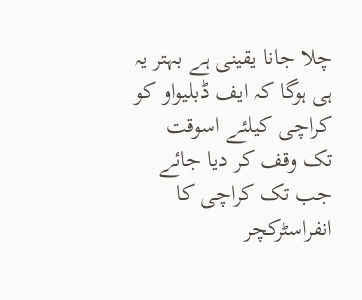چلا جانا یقینی ہے بہتر یہ ہی ہوگا کہ ایف ڈبلیواو کو کراچی کیلئے اسوقت تک وقف کر دیا جائے جب تک کراچی کا انفراسٹرکچر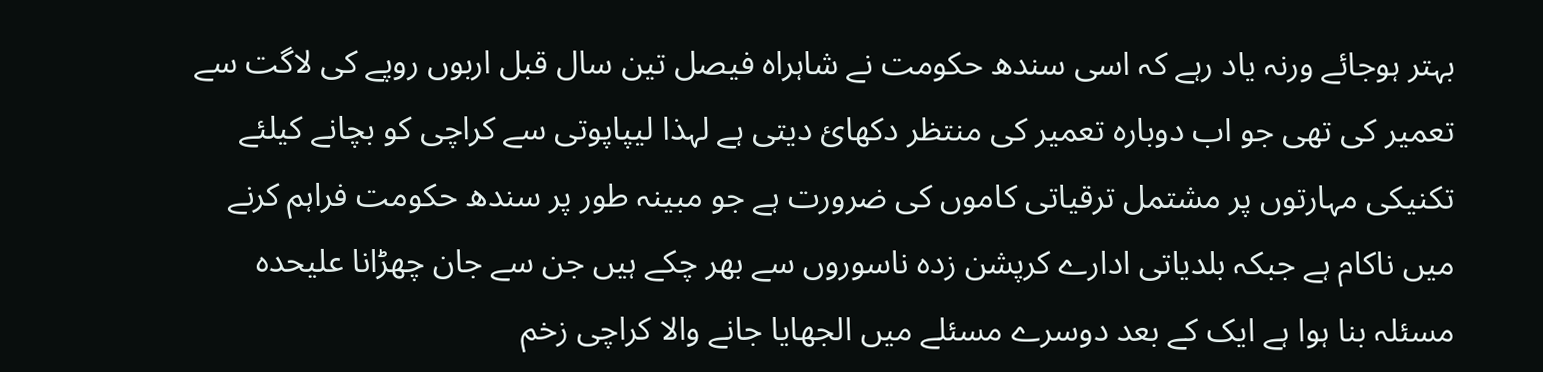بہتر ہوجائے ورنہ یاد رہے کہ اسی سندھ حکومت نے شاہراہ فیصل تین سال قبل اربوں روپے کی لاگت سے تعمیر کی تھی جو اب دوبارہ تعمیر کی منتظر دکھائ دیتی ہے لہذا لیپاپوتی سے کراچی کو بچانے کیلئے تکنیکی مہارتوں پر مشتمل ترقیاتی کاموں کی ضرورت ہے جو مبینہ طور پر سندھ حکومت فراہم کرنے میں ناکام ہے جبکہ بلدیاتی ادارے کرپشن زدہ ناسوروں سے بھر چکے ہیں جن سے جان چھڑانا علیحدہ مسئلہ بنا ہوا ہے ایک کے بعد دوسرے مسئلے میں الجھایا جانے والا کراچی زخم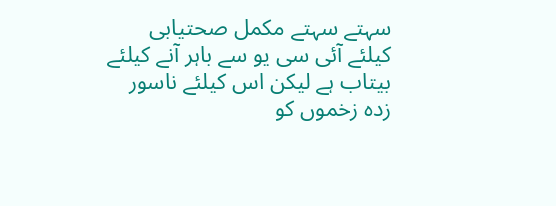سہتے سہتے مکمل صحتیابی کیلئے آئی سی یو سے باہر آنے کیلئے بیتاب ہے لیکن اس کیلئے ناسور زدہ زخموں کو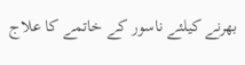بھرنے کیلئے ناسور کے خاتمے کا علاج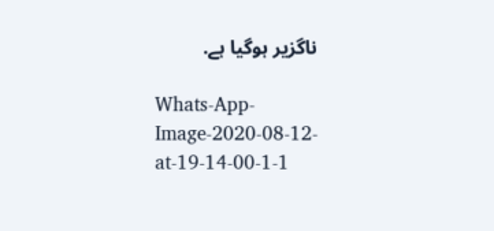ناگزیر ہوگیا ہے.

Whats-App-Image-2020-08-12-at-19-14-00-1-1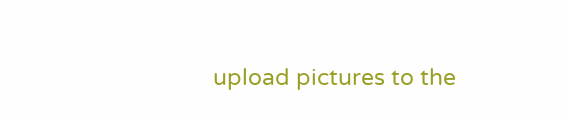upload pictures to the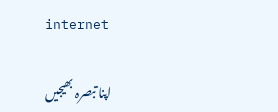internet

اپنا تبصرہ بھیجیں